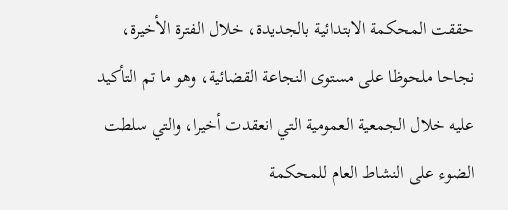حققت المحكمة الابتدائية بالجديدة، خلال الفترة الأخيرة، نجاحا ملحوظا على مستوى النجاعة القضائية، وهو ما تم التأكيد عليه خلال الجمعية العمومية التي انعقدت أخيرا، والتي سلطت الضوء على النشاط العام للمحكمة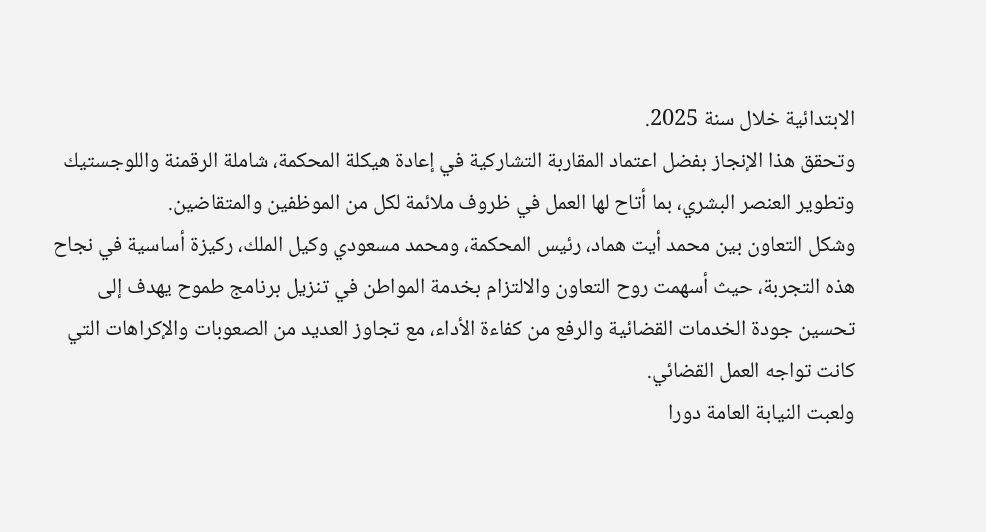الابتدائية خلال سنة 2025.
وتحقق هذا الإنجاز بفضل اعتماد المقاربة التشاركية في إعادة هيكلة المحكمة، شاملة الرقمنة واللوجستيك وتطوير العنصر البشري، بما أتاح لها العمل في ظروف ملائمة لكل من الموظفين والمتقاضين.
وشكل التعاون بين محمد أيت هماد، رئيس المحكمة، ومحمد مسعودي وكيل الملك، ركيزة أساسية في نجاح هذه التجربة، حيث أسهمت روح التعاون والالتزام بخدمة المواطن في تنزيل برنامج طموح يهدف إلى تحسين جودة الخدمات القضائية والرفع من كفاءة الأداء، مع تجاوز العديد من الصعوبات والإكراهات التي كانت تواجه العمل القضائي.
ولعبت النيابة العامة دورا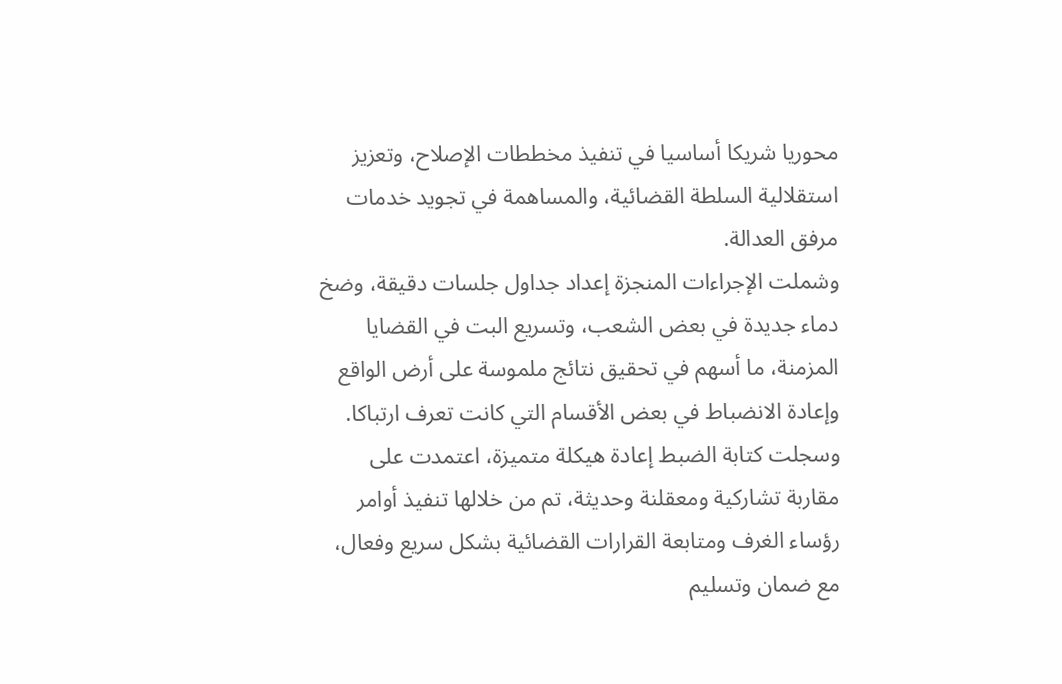محوريا شريكا أساسيا في تنفيذ مخططات الإصلاح، وتعزيز استقلالية السلطة القضائية، والمساهمة في تجويد خدمات مرفق العدالة.
وشملت الإجراءات المنجزة إعداد جداول جلسات دقيقة، وضخ دماء جديدة في بعض الشعب، وتسريع البت في القضايا المزمنة، ما أسهم في تحقيق نتائج ملموسة على أرض الواقع وإعادة الانضباط في بعض الأقسام التي كانت تعرف ارتباكا.
وسجلت كتابة الضبط إعادة هيكلة متميزة، اعتمدت على مقاربة تشاركية ومعقلنة وحديثة، تم من خلالها تنفيذ أوامر رؤساء الغرف ومتابعة القرارات القضائية بشكل سريع وفعال، مع ضمان وتسليم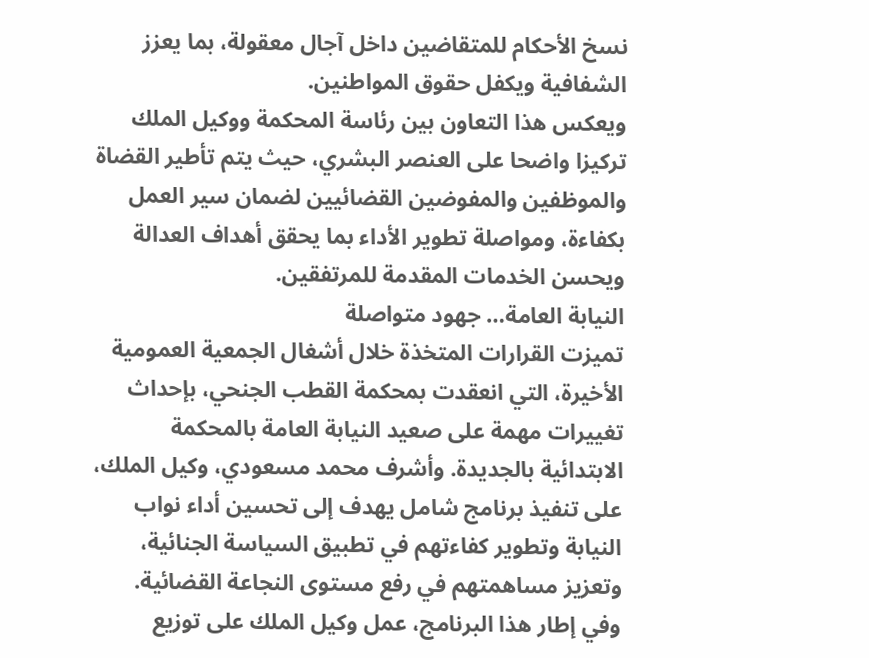نسخ الأحكام للمتقاضين داخل آجال معقولة، بما يعزز الشفافية ويكفل حقوق المواطنين.
ويعكس هذا التعاون بين رئاسة المحكمة ووكيل الملك تركيزا واضحا على العنصر البشري، حيث يتم تأطير القضاة والموظفين والمفوضين القضائيين لضمان سير العمل بكفاءة، ومواصلة تطوير الأداء بما يحقق أهداف العدالة ويحسن الخدمات المقدمة للمرتفقين.
النيابة العامة… جهود متواصلة
تميزت القرارات المتخذة خلال أشغال الجمعية العمومية الأخيرة، التي انعقدت بمحكمة القطب الجنحي، بإحداث تغييرات مهمة على صعيد النيابة العامة بالمحكمة الابتدائية بالجديدة. وأشرف محمد مسعودي، وكيل الملك، على تنفيذ برنامج شامل يهدف إلى تحسين أداء نواب النيابة وتطوير كفاءتهم في تطبيق السياسة الجنائية، وتعزيز مساهمتهم في رفع مستوى النجاعة القضائية.
وفي إطار هذا البرنامج، عمل وكيل الملك على توزيع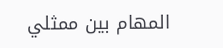المهام بين ممثلي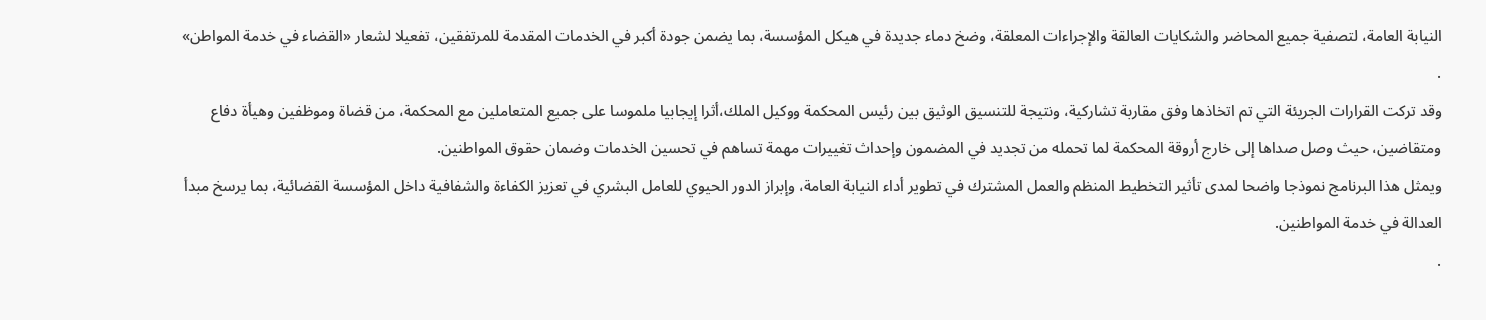النيابة العامة، لتصفية جميع المحاضر والشكايات العالقة والإجراءات المعلقة، وضخ دماء جديدة في هيكل المؤسسة، بما يضمن جودة أكبر في الخدمات المقدمة للمرتفقين، تفعيلا لشعار «القضاء في خدمة المواطن» .
وقد تركت القرارات الجريئة التي تم اتخاذها وفق مقاربة تشاركية، ونتيجة للتنسيق الوثيق بين رئيس المحكمة ووكيل الملك،أثرا إيجابيا ملموسا على جميع المتعاملين مع المحكمة، من قضاة وموظفين وهيأة دفاع ومتقاضين، حيث وصل صداها إلى خارج أروقة المحكمة لما تحمله من تجديد في المضمون وإحداث تغييرات مهمة تساهم في تحسين الخدمات وضمان حقوق المواطنين.
ويمثل هذا البرنامج نموذجا واضحا لمدى تأثير التخطيط المنظم والعمل المشترك في تطوير أداء النيابة العامة، وإبراز الدور الحيوي للعامل البشري في تعزيز الكفاءة والشفافية داخل المؤسسة القضائية، بما يرسخ مبدأ العدالة في خدمة المواطنين.
.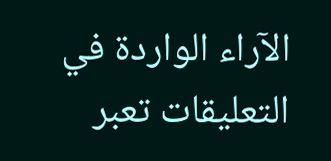الآراء الواردة في التعليقات تعبر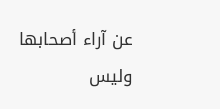عن آراء أصحابها وليس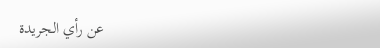عن رأي الجريدة